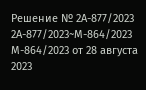Решение № 2А-877/2023 2А-877/2023~М-864/2023 М-864/2023 от 28 августа 2023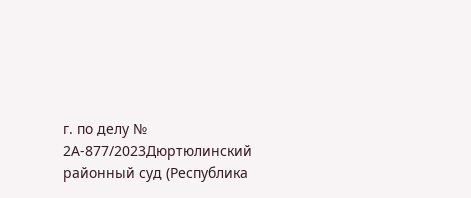г. по делу № 2А-877/2023Дюртюлинский районный суд (Республика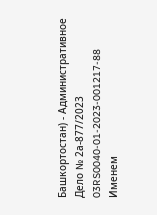Башкортостан) - Административное Дело № 2а-877/2023 03RS0040-01-2023-001217-88 Именем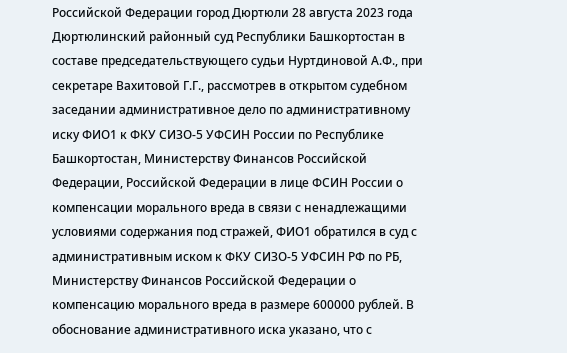Российской Федерации город Дюртюли 28 августа 2023 года Дюртюлинский районный суд Республики Башкортостан в составе председательствующего судьи Нуртдиновой А.Ф., при секретаре Вахитовой Г.Г., рассмотрев в открытом судебном заседании административное дело по административному иску ФИО1 к ФКУ СИЗО-5 УФСИН России по Республике Башкортостан, Министерству Финансов Российской Федерации, Российской Федерации в лице ФСИН России о компенсации морального вреда в связи с ненадлежащими условиями содержания под стражей, ФИО1 обратился в суд с административным иском к ФКУ СИЗО-5 УФСИН РФ по РБ, Министерству Финансов Российской Федерации о компенсацию морального вреда в размере 600000 рублей. В обоснование административного иска указано, что с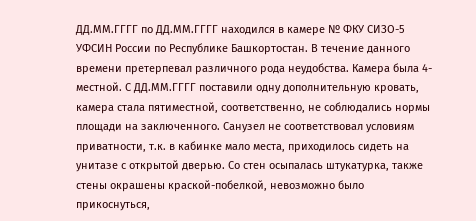ДД.ММ.ГГГГ по ДД.ММ.ГГГГ находился в камере № ФКУ СИЗО-5 УФСИН России по Республике Башкортостан. В течение данного времени претерпевал различного рода неудобства. Камера была 4-местной. С ДД.ММ.ГГГГ поставили одну дополнительную кровать, камера стала пятиместной, соответственно, не соблюдались нормы площади на заключенного. Санузел не соответствовал условиям приватности, т.к. в кабинке мало места, приходилось сидеть на унитазе с открытой дверью. Со стен осыпалась штукатурка, также стены окрашены краской-побелкой, невозможно было прикоснуться,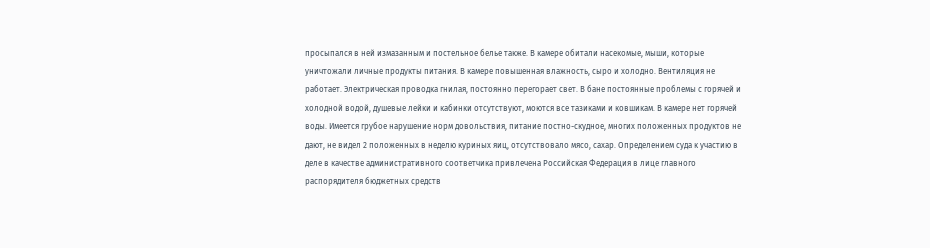просыпался в ней измазанным и постельное белье также. В камере обитали насекомые, мыши, которые уничтожали личные продукты питания. В камере повышенная влажность, сыро и холодно. Вентиляция не работает. Электрическая проводка гнилая, постоянно перегорает свет. В бане постоянные проблемы с горячей и холодной водой, душевые лейки и кабинки отсутствуют, моются все тазиками и ковшикам. В камере нет горячей воды. Имеется грубое нарушение норм довольствия, питание постно-скудное, многих положенных продуктов не дают, не видел 2 положенных в неделю куриных яиц, отсутствовало мясо, сахар. Определением суда к участию в деле в качестве административного соответчика привлечена Российская Федерация в лице главного распорядителя бюджетных средств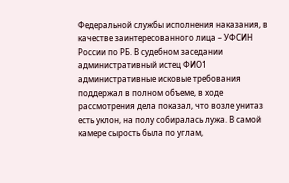Федеральной службы исполнения наказания, в качестве заинтересованного лица – УФСИН России по РБ. В судебном заседании административный истец ФИО1 административные исковые требования поддержал в полном объеме, в ходе рассмотрения дела показал, что возле унитаз есть уклон, на полу собиралась лужа. В самой камере сырость была по углам,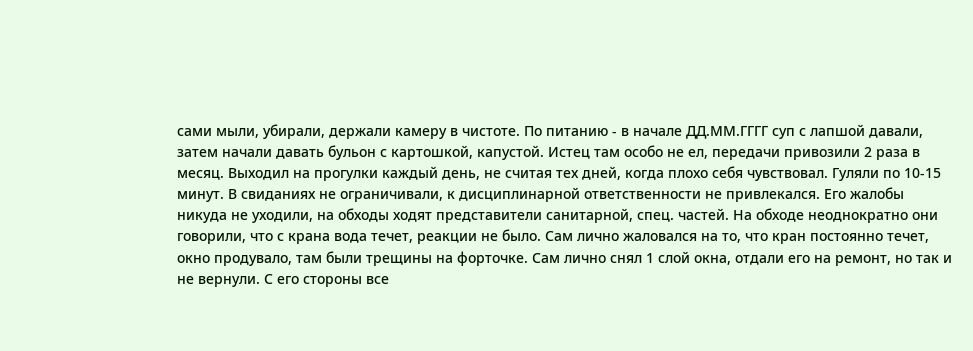сами мыли, убирали, держали камеру в чистоте. По питанию - в начале ДД.ММ.ГГГГ суп с лапшой давали, затем начали давать бульон с картошкой, капустой. Истец там особо не ел, передачи привозили 2 раза в месяц. Выходил на прогулки каждый день, не считая тех дней, когда плохо себя чувствовал. Гуляли по 10-15 минут. В свиданиях не ограничивали, к дисциплинарной ответственности не привлекался. Его жалобы никуда не уходили, на обходы ходят представители санитарной, спец. частей. На обходе неоднократно они говорили, что с крана вода течет, реакции не было. Сам лично жаловался на то, что кран постоянно течет, окно продувало, там были трещины на форточке. Сам лично снял 1 слой окна, отдали его на ремонт, но так и не вернули. С его стороны все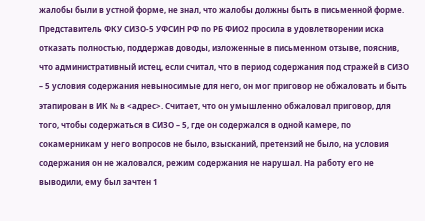жалобы были в устной форме, не знал, что жалобы должны быть в письменной форме. Представитель ФКУ СИЗО-5 УФСИН РФ по РБ ФИО2 просила в удовлетворении иска отказать полностью, поддержав доводы, изложенные в письменном отзыве, пояснив, что административный истец, если считал, что в период содержания под стражей в СИЗО – 5 условия содержания невыносимые для него, он мог приговор не обжаловать и быть этапирован в ИК № в <адрес>. Считает, что он умышленно обжаловал приговор, для того, чтобы содержаться в СИЗО – 5, где он содержался в одной камере, по сокамерникам у него вопросов не было, взысканий, претензий не было, на условия содержания он не жаловался, режим содержания не нарушал. На работу его не выводили, ему был зачтен 1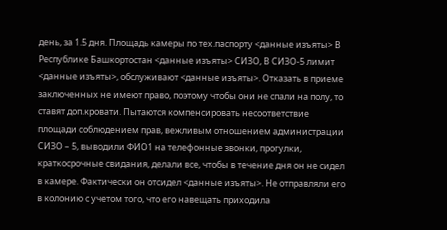день, за 1.5 дня. Площадь камеры по тех.паспорту <данные изъяты> В Республике Башкортостан <данные изъяты> СИЗО, В СИЗО-5 лимит <данные изъяты>, обслуживают <данные изъяты>. Отказать в приеме заключенных не имеют право, поэтому чтобы они не спали на полу, то ставят доп.кровати. Пытаются компенсировать несоответствие площади соблюдением прав, вежливым отношением администрации СИЗО – 5, выводили ФИО1 на телефонные звонки, прогулки, краткосрочные свидания, делали все, чтобы в течение дня он не сидел в камере. Фактически он отсидел <данные изъяты>. Не отправляли его в колонию с учетом того, что его навещать приходила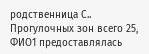родственница С.. Прогулочных зон всего 25, ФИО1 предоставлялась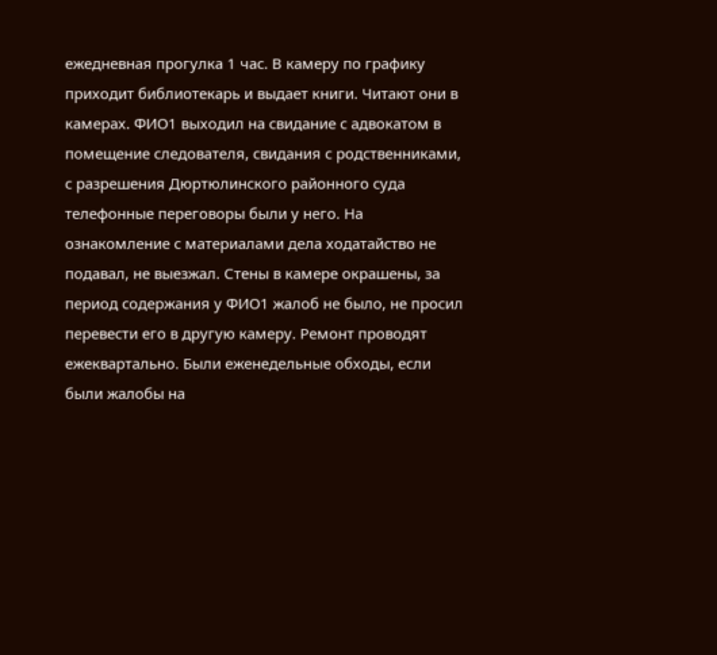ежедневная прогулка 1 час. В камеру по графику приходит библиотекарь и выдает книги. Читают они в камерах. ФИО1 выходил на свидание с адвокатом в помещение следователя, свидания с родственниками, с разрешения Дюртюлинского районного суда телефонные переговоры были у него. На ознакомление с материалами дела ходатайство не подавал, не выезжал. Стены в камере окрашены, за период содержания у ФИО1 жалоб не было, не просил перевести его в другую камеру. Ремонт проводят ежеквартально. Были еженедельные обходы, если были жалобы на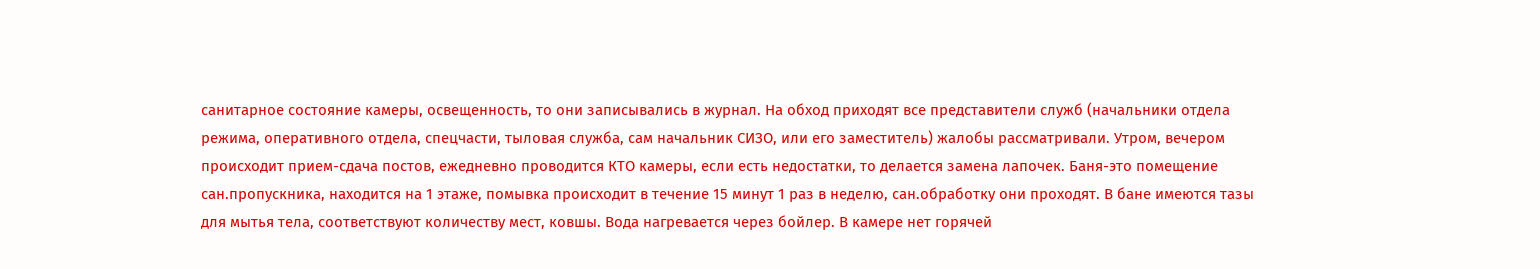санитарное состояние камеры, освещенность, то они записывались в журнал. На обход приходят все представители служб (начальники отдела режима, оперативного отдела, спецчасти, тыловая служба, сам начальник СИЗО, или его заместитель) жалобы рассматривали. Утром, вечером происходит прием-сдача постов, ежедневно проводится КТО камеры, если есть недостатки, то делается замена лапочек. Баня-это помещение сан.пропускника, находится на 1 этаже, помывка происходит в течение 15 минут 1 раз в неделю, сан.обработку они проходят. В бане имеются тазы для мытья тела, соответствуют количеству мест, ковшы. Вода нагревается через бойлер. В камере нет горячей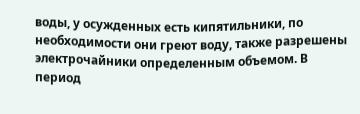воды, у осужденных есть кипятильники, по необходимости они греют воду, также разрешены электрочайники определенным объемом. В период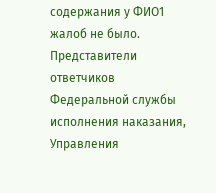содержания у ФИО1 жалоб не было. Представители ответчиков Федеральной службы исполнения наказания, Управления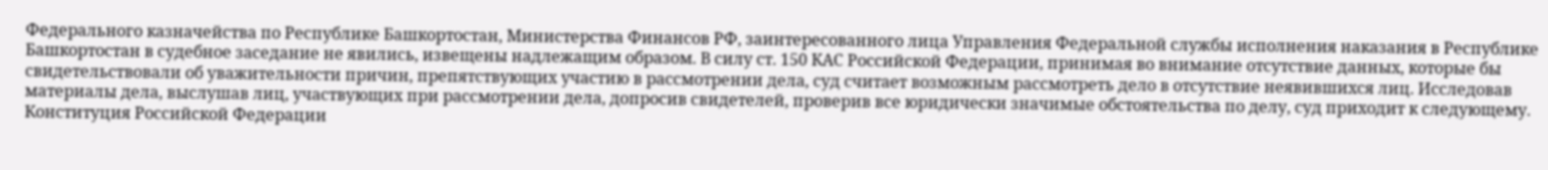Федерального казначейства по Республике Башкортостан, Министерства Финансов РФ, заинтересованного лица Управления Федеральной службы исполнения наказания в Республике Башкортостан в судебное заседание не явились, извещены надлежащим образом. В силу ст. 150 КАС Российской Федерации, принимая во внимание отсутствие данных, которые бы свидетельствовали об уважительности причин, препятствующих участию в рассмотрении дела, суд считает возможным рассмотреть дело в отсутствие неявившихся лиц. Исследовав материалы дела, выслушав лиц, участвующих при рассмотрении дела, допросив свидетелей, проверив все юридически значимые обстоятельства по делу, суд приходит к следующему. Конституция Российской Федерации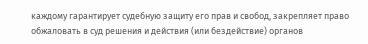каждому гарантирует судебную защиту его прав и свобод, закрепляет право обжаловать в суд решения и действия (или бездействие) органов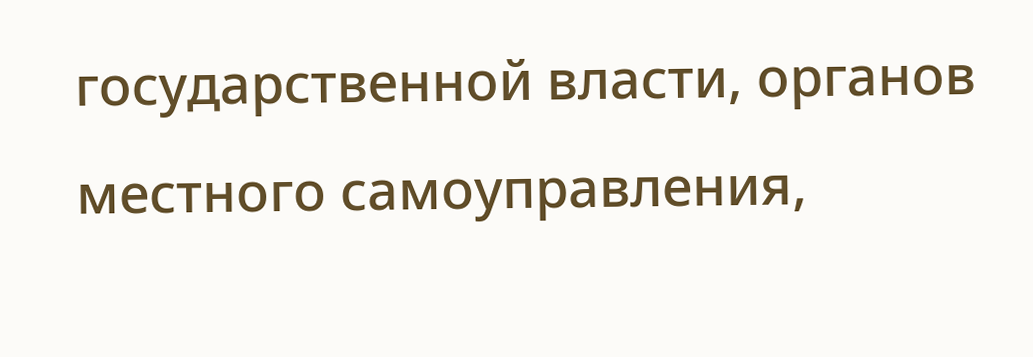государственной власти, органов местного самоуправления,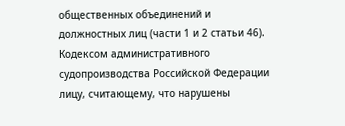общественных объединений и должностных лиц (части 1 и 2 статьи 46). Кодексом административного судопроизводства Российской Федерации лицу, считающему, что нарушены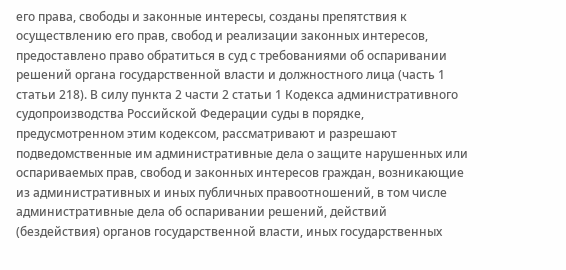его права, свободы и законные интересы, созданы препятствия к осуществлению его прав, свобод и реализации законных интересов, предоставлено право обратиться в суд с требованиями об оспаривании решений органа государственной власти и должностного лица (часть 1 статьи 218). В силу пункта 2 части 2 статьи 1 Кодекса административного судопроизводства Российской Федерации суды в порядке, предусмотренном этим кодексом, рассматривают и разрешают подведомственные им административные дела о защите нарушенных или оспариваемых прав, свобод и законных интересов граждан, возникающие из административных и иных публичных правоотношений, в том числе административные дела об оспаривании решений, действий (бездействия) органов государственной власти, иных государственных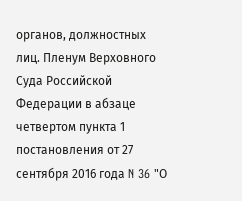органов, должностных лиц. Пленум Верховного Суда Российской Федерации в абзаце четвертом пункта 1 постановления от 27 сентября 2016 года N 36 "О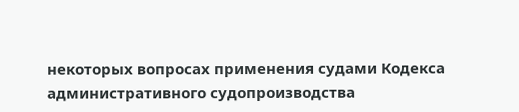некоторых вопросах применения судами Кодекса административного судопроизводства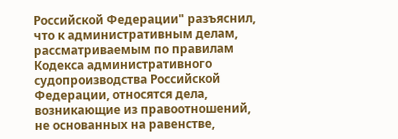Российской Федерации" разъяснил, что к административным делам, рассматриваемым по правилам Кодекса административного судопроизводства Российской Федерации, относятся дела, возникающие из правоотношений, не основанных на равенстве,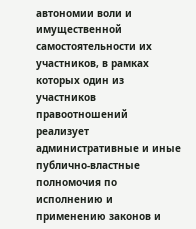автономии воли и имущественной самостоятельности их участников, в рамках которых один из участников правоотношений реализует административные и иные публично-властные полномочия по исполнению и применению законов и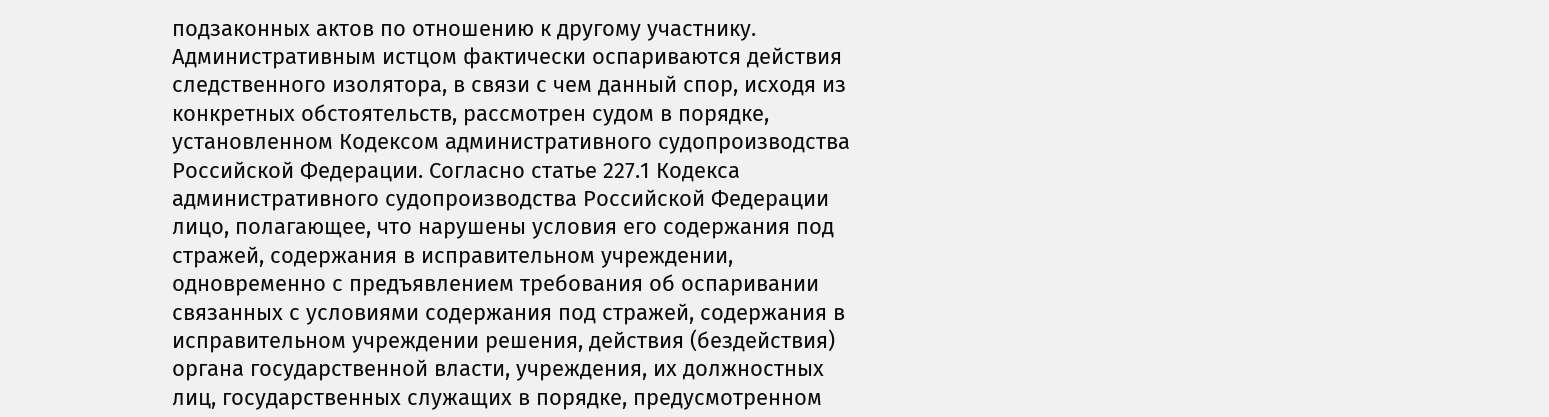подзаконных актов по отношению к другому участнику. Административным истцом фактически оспариваются действия следственного изолятора, в связи с чем данный спор, исходя из конкретных обстоятельств, рассмотрен судом в порядке, установленном Кодексом административного судопроизводства Российской Федерации. Согласно статье 227.1 Кодекса административного судопроизводства Российской Федерации лицо, полагающее, что нарушены условия его содержания под стражей, содержания в исправительном учреждении, одновременно с предъявлением требования об оспаривании связанных с условиями содержания под стражей, содержания в исправительном учреждении решения, действия (бездействия) органа государственной власти, учреждения, их должностных лиц, государственных служащих в порядке, предусмотренном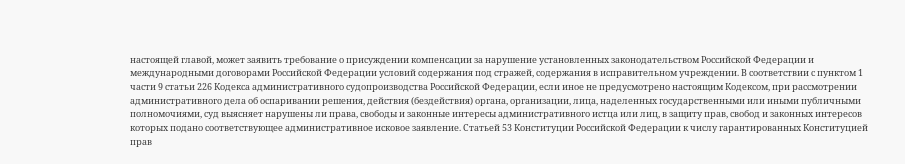настоящей главой, может заявить требование о присуждении компенсации за нарушение установленных законодательством Российской Федерации и международными договорами Российской Федерации условий содержания под стражей, содержания в исправительном учреждении. В соответствии с пунктом 1 части 9 статьи 226 Кодекса административного судопроизводства Российской Федерации, если иное не предусмотрено настоящим Кодексом, при рассмотрении административного дела об оспаривании решения, действия (бездействия) органа, организации, лица, наделенных государственными или иными публичными полномочиями, суд выясняет нарушены ли права, свободы и законные интересы административного истца или лиц, в защиту прав, свобод и законных интересов которых подано соответствующее административное исковое заявление. Статьей 53 Конституции Российской Федерации к числу гарантированных Конституцией прав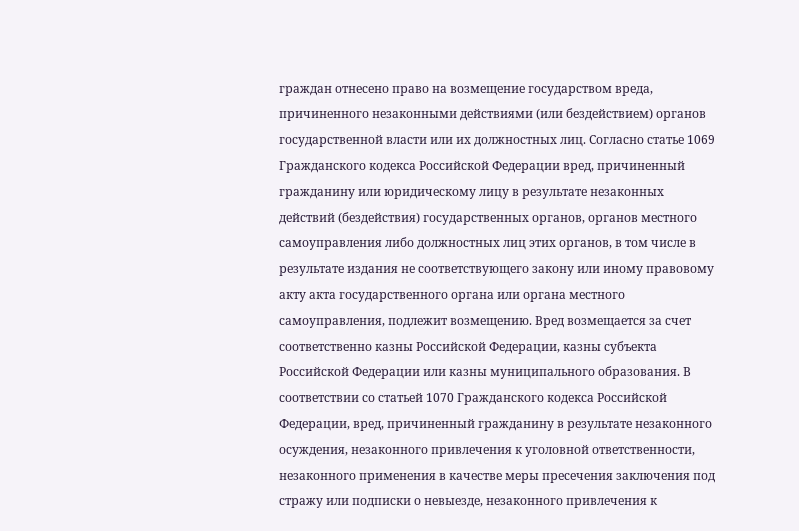граждан отнесено право на возмещение государством вреда, причиненного незаконными действиями (или бездействием) органов государственной власти или их должностных лиц. Согласно статье 1069 Гражданского кодекса Российской Федерации вред, причиненный гражданину или юридическому лицу в результате незаконных действий (бездействия) государственных органов, органов местного самоуправления либо должностных лиц этих органов, в том числе в результате издания не соответствующего закону или иному правовому акту акта государственного органа или органа местного самоуправления, подлежит возмещению. Вред возмещается за счет соответственно казны Российской Федерации, казны субъекта Российской Федерации или казны муниципального образования. В соответствии со статьей 1070 Гражданского кодекса Российской Федерации, вред, причиненный гражданину в результате незаконного осуждения, незаконного привлечения к уголовной ответственности, незаконного применения в качестве меры пресечения заключения под стражу или подписки о невыезде, незаконного привлечения к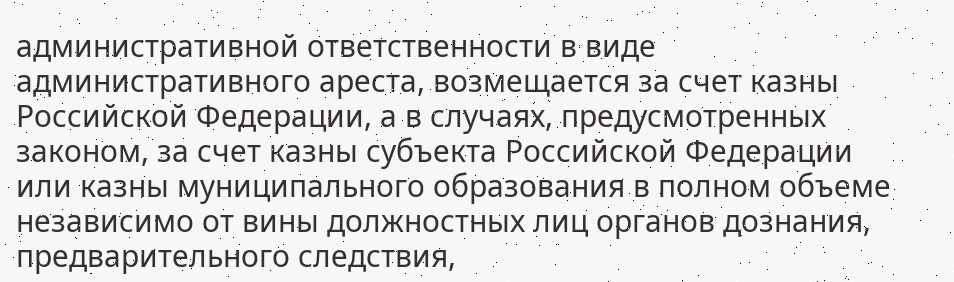административной ответственности в виде административного ареста, возмещается за счет казны Российской Федерации, а в случаях, предусмотренных законом, за счет казны субъекта Российской Федерации или казны муниципального образования в полном объеме независимо от вины должностных лиц органов дознания, предварительного следствия,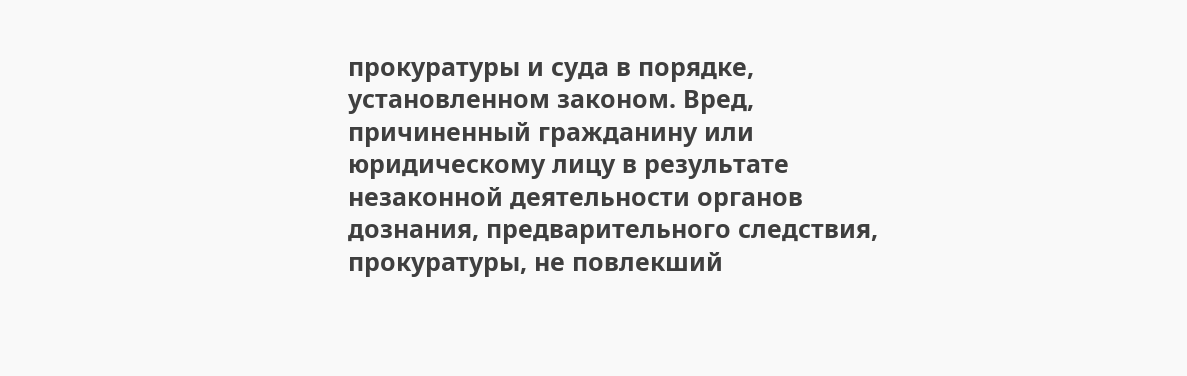прокуратуры и суда в порядке, установленном законом. Вред, причиненный гражданину или юридическому лицу в результате незаконной деятельности органов дознания, предварительного следствия, прокуратуры, не повлекший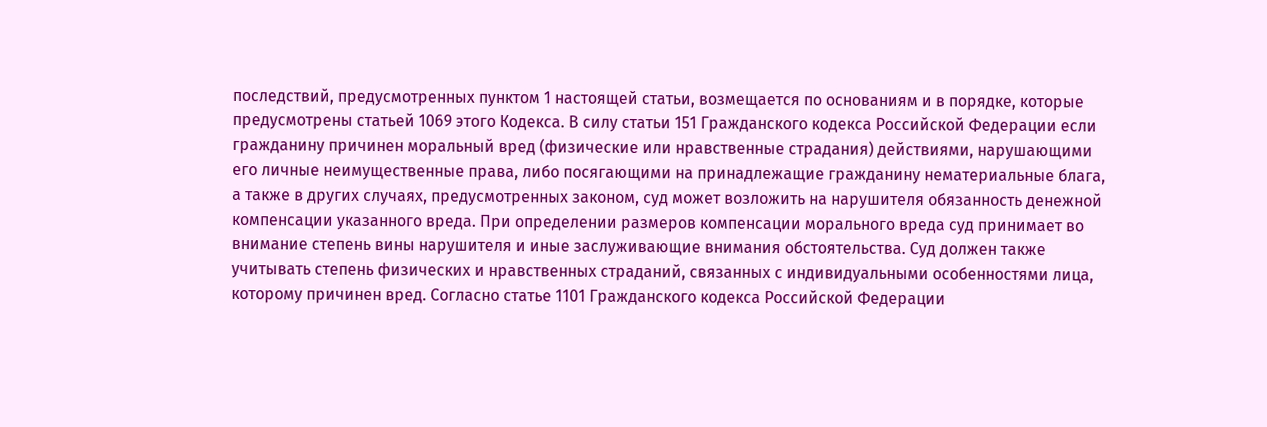последствий, предусмотренных пунктом 1 настоящей статьи, возмещается по основаниям и в порядке, которые предусмотрены статьей 1069 этого Кодекса. В силу статьи 151 Гражданского кодекса Российской Федерации если гражданину причинен моральный вред (физические или нравственные страдания) действиями, нарушающими его личные неимущественные права, либо посягающими на принадлежащие гражданину нематериальные блага, а также в других случаях, предусмотренных законом, суд может возложить на нарушителя обязанность денежной компенсации указанного вреда. При определении размеров компенсации морального вреда суд принимает во внимание степень вины нарушителя и иные заслуживающие внимания обстоятельства. Суд должен также учитывать степень физических и нравственных страданий, связанных с индивидуальными особенностями лица, которому причинен вред. Согласно статье 1101 Гражданского кодекса Российской Федерации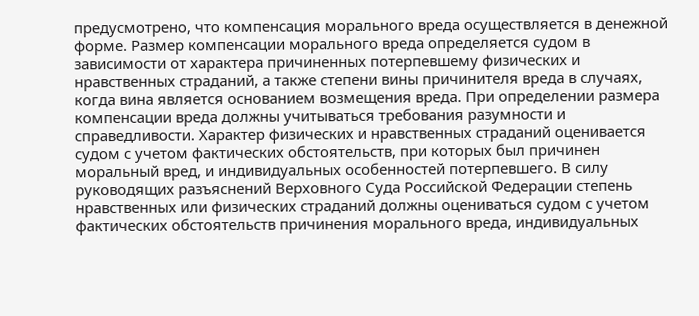предусмотрено, что компенсация морального вреда осуществляется в денежной форме. Размер компенсации морального вреда определяется судом в зависимости от характера причиненных потерпевшему физических и нравственных страданий, а также степени вины причинителя вреда в случаях, когда вина является основанием возмещения вреда. При определении размера компенсации вреда должны учитываться требования разумности и справедливости. Характер физических и нравственных страданий оценивается судом с учетом фактических обстоятельств, при которых был причинен моральный вред, и индивидуальных особенностей потерпевшего. В силу руководящих разъяснений Верховного Суда Российской Федерации степень нравственных или физических страданий должны оцениваться судом с учетом фактических обстоятельств причинения морального вреда, индивидуальных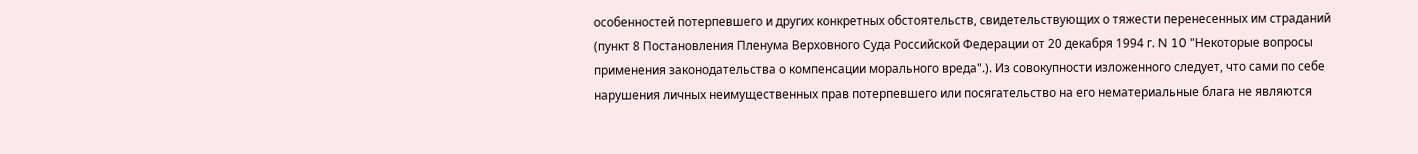особенностей потерпевшего и других конкретных обстоятельств, свидетельствующих о тяжести перенесенных им страданий (пункт 8 Постановления Пленума Верховного Суда Российской Федерации от 20 декабря 1994 г. N 10 "Некоторые вопросы применения законодательства о компенсации морального вреда".). Из совокупности изложенного следует, что сами по себе нарушения личных неимущественных прав потерпевшего или посягательство на его нематериальные блага не являются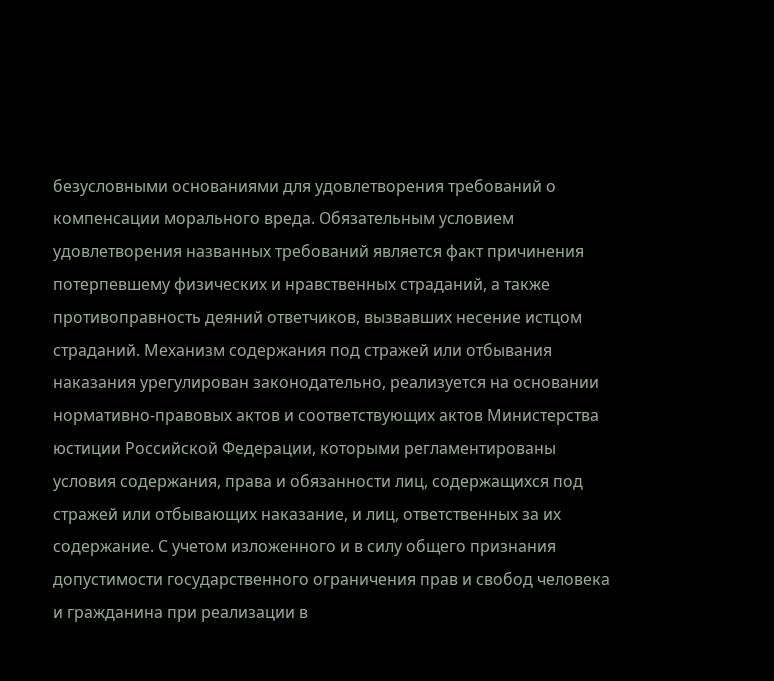безусловными основаниями для удовлетворения требований о компенсации морального вреда. Обязательным условием удовлетворения названных требований является факт причинения потерпевшему физических и нравственных страданий, а также противоправность деяний ответчиков, вызвавших несение истцом страданий. Механизм содержания под стражей или отбывания наказания урегулирован законодательно, реализуется на основании нормативно-правовых актов и соответствующих актов Министерства юстиции Российской Федерации, которыми регламентированы условия содержания, права и обязанности лиц, содержащихся под стражей или отбывающих наказание, и лиц, ответственных за их содержание. С учетом изложенного и в силу общего признания допустимости государственного ограничения прав и свобод человека и гражданина при реализации в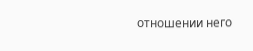отношении него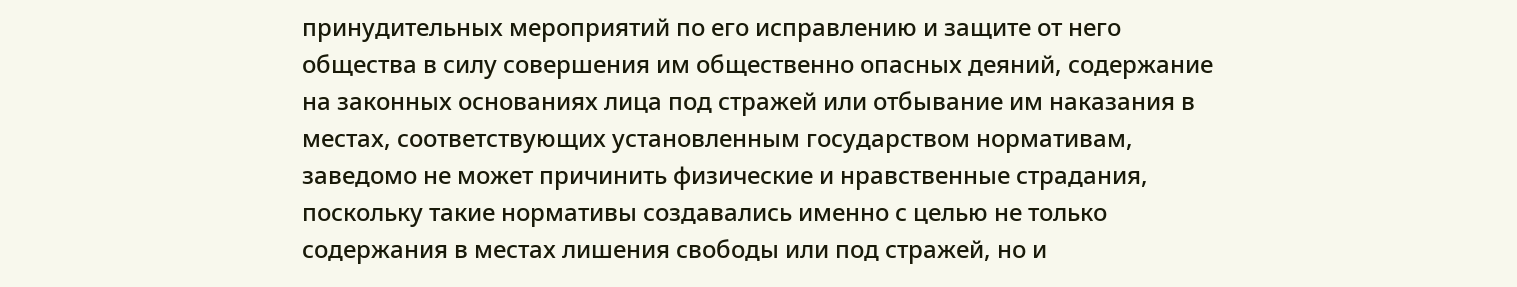принудительных мероприятий по его исправлению и защите от него общества в силу совершения им общественно опасных деяний, содержание на законных основаниях лица под стражей или отбывание им наказания в местах, соответствующих установленным государством нормативам, заведомо не может причинить физические и нравственные страдания, поскольку такие нормативы создавались именно с целью не только содержания в местах лишения свободы или под стражей, но и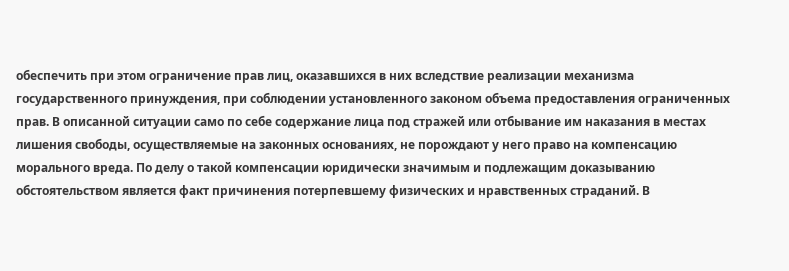обеспечить при этом ограничение прав лиц, оказавшихся в них вследствие реализации механизма государственного принуждения, при соблюдении установленного законом объема предоставления ограниченных прав. В описанной ситуации само по себе содержание лица под стражей или отбывание им наказания в местах лишения свободы, осуществляемые на законных основаниях, не порождают у него право на компенсацию морального вреда. По делу о такой компенсации юридически значимым и подлежащим доказыванию обстоятельством является факт причинения потерпевшему физических и нравственных страданий. В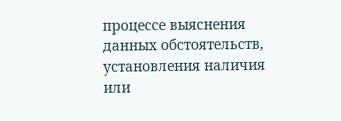процессе выяснения данных обстоятельств, установления наличия или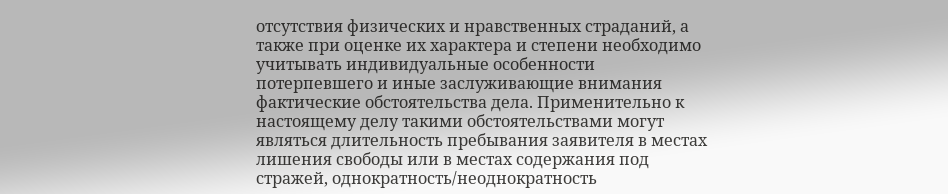отсутствия физических и нравственных страданий, а также при оценке их характера и степени необходимо учитывать индивидуальные особенности потерпевшего и иные заслуживающие внимания фактические обстоятельства дела. Применительно к настоящему делу такими обстоятельствами могут являться длительность пребывания заявителя в местах лишения свободы или в местах содержания под стражей, однократность/неоднократность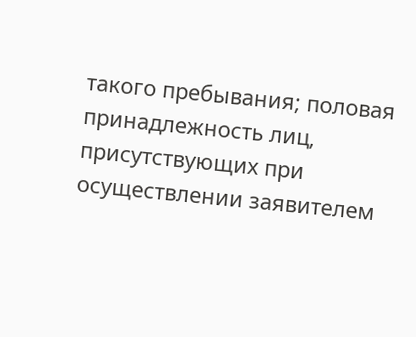такого пребывания; половая принадлежность лиц, присутствующих при осуществлении заявителем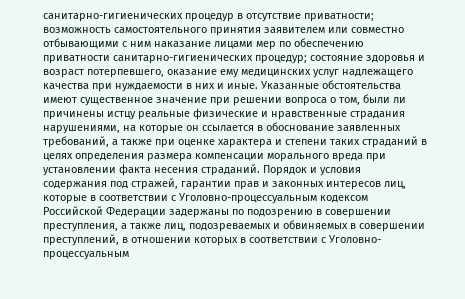санитарно-гигиенических процедур в отсутствие приватности; возможность самостоятельного принятия заявителем или совместно отбывающими с ним наказание лицами мер по обеспечению приватности санитарно-гигиенических процедур; состояние здоровья и возраст потерпевшего, оказание ему медицинских услуг надлежащего качества при нуждаемости в них и иные. Указанные обстоятельства имеют существенное значение при решении вопроса о том, были ли причинены истцу реальные физические и нравственные страдания нарушениями, на которые он ссылается в обоснование заявленных требований, а также при оценке характера и степени таких страданий в целях определения размера компенсации морального вреда при установлении факта несения страданий. Порядок и условия содержания под стражей, гарантии прав и законных интересов лиц, которые в соответствии с Уголовно-процессуальным кодексом Российской Федерации задержаны по подозрению в совершении преступления, а также лиц, подозреваемых и обвиняемых в совершении преступлений, в отношении которых в соответствии с Уголовно-процессуальным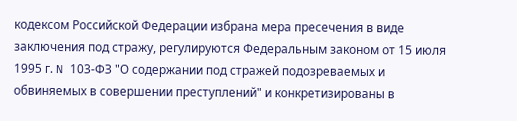кодексом Российской Федерации избрана мера пресечения в виде заключения под стражу, регулируются Федеральным законом от 15 июля 1995 г. N 103-ФЗ "О содержании под стражей подозреваемых и обвиняемых в совершении преступлений" и конкретизированы в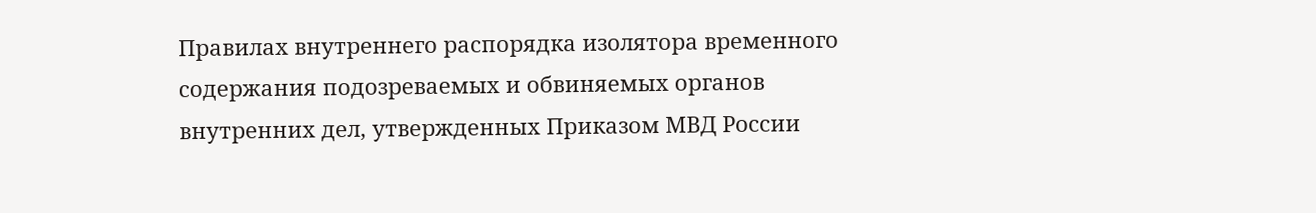Правилах внутреннего распорядка изолятора временного содержания подозреваемых и обвиняемых органов внутренних дел, утвержденных Приказом МВД России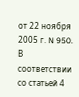от 22 ноября 2005 г. N 950. В соответствии со статьей 4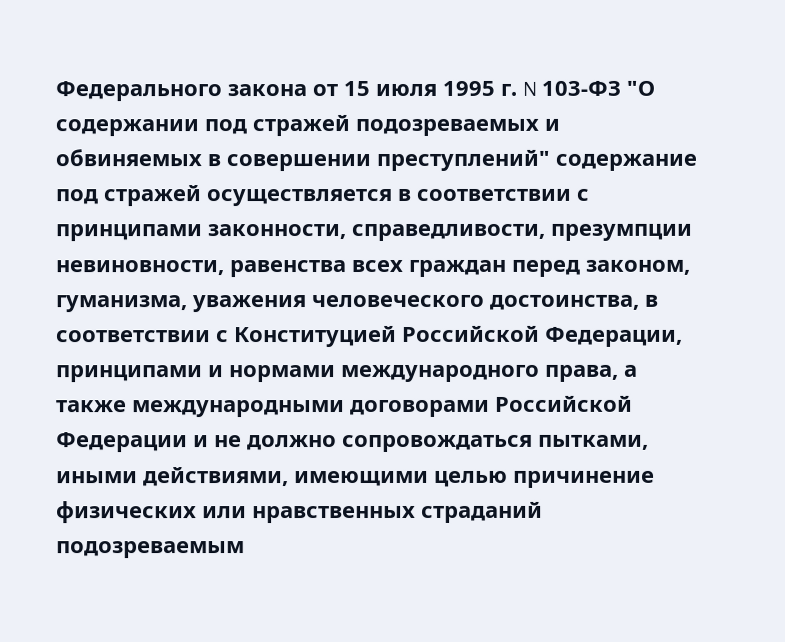Федерального закона от 15 июля 1995 г. N 103-ФЗ "О содержании под стражей подозреваемых и обвиняемых в совершении преступлений" содержание под стражей осуществляется в соответствии с принципами законности, справедливости, презумпции невиновности, равенства всех граждан перед законом, гуманизма, уважения человеческого достоинства, в соответствии с Конституцией Российской Федерации, принципами и нормами международного права, а также международными договорами Российской Федерации и не должно сопровождаться пытками, иными действиями, имеющими целью причинение физических или нравственных страданий подозреваемым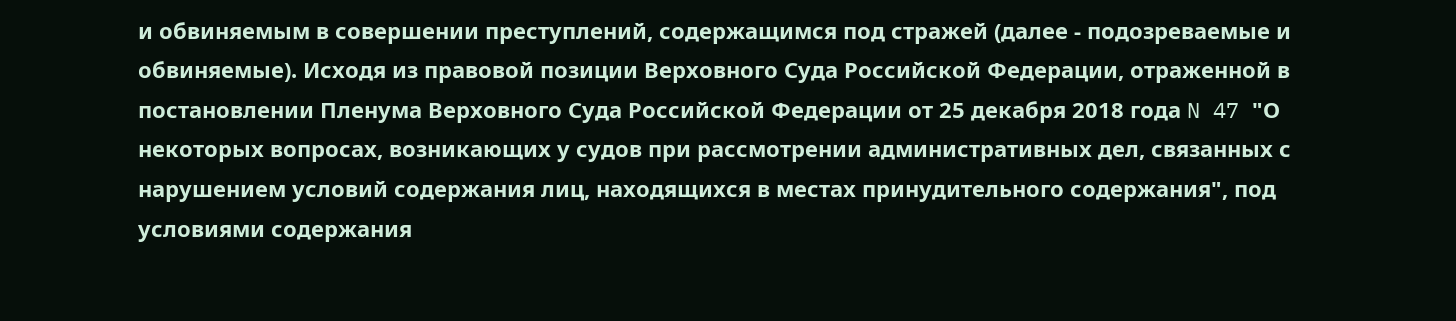и обвиняемым в совершении преступлений, содержащимся под стражей (далее - подозреваемые и обвиняемые). Исходя из правовой позиции Верховного Суда Российской Федерации, отраженной в постановлении Пленума Верховного Суда Российской Федерации от 25 декабря 2018 года N 47 "О некоторых вопросах, возникающих у судов при рассмотрении административных дел, связанных с нарушением условий содержания лиц, находящихся в местах принудительного содержания", под условиями содержания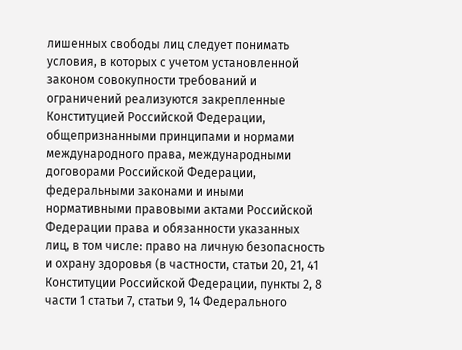лишенных свободы лиц следует понимать условия, в которых с учетом установленной законом совокупности требований и ограничений реализуются закрепленные Конституцией Российской Федерации, общепризнанными принципами и нормами международного права, международными договорами Российской Федерации, федеральными законами и иными нормативными правовыми актами Российской Федерации права и обязанности указанных лиц, в том числе: право на личную безопасность и охрану здоровья (в частности, статьи 20, 21, 41 Конституции Российской Федерации, пункты 2, 8 части 1 статьи 7, статьи 9, 14 Федерального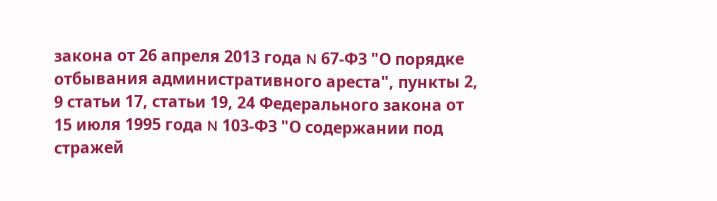закона от 26 апреля 2013 года N 67-ФЗ "О порядке отбывания административного ареста", пункты 2, 9 статьи 17, статьи 19, 24 Федерального закона от 15 июля 1995 года N 103-ФЗ "О содержании под стражей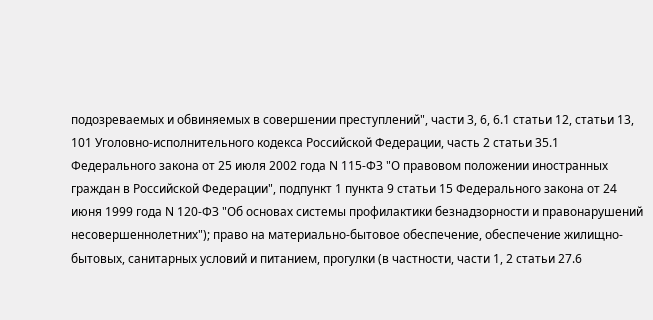подозреваемых и обвиняемых в совершении преступлений", части 3, 6, 6.1 статьи 12, статьи 13, 101 Уголовно-исполнительного кодекса Российской Федерации, часть 2 статьи 35.1 Федерального закона от 25 июля 2002 года N 115-ФЗ "О правовом положении иностранных граждан в Российской Федерации", подпункт 1 пункта 9 статьи 15 Федерального закона от 24 июня 1999 года N 120-ФЗ "Об основах системы профилактики безнадзорности и правонарушений несовершеннолетних"); право на материально-бытовое обеспечение, обеспечение жилищно-бытовых, санитарных условий и питанием, прогулки (в частности, части 1, 2 статьи 27.6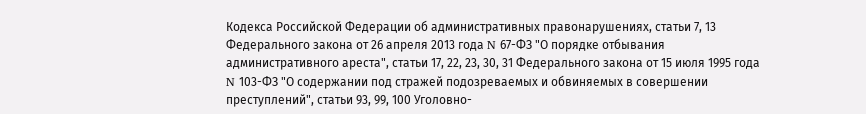Кодекса Российской Федерации об административных правонарушениях, статьи 7, 13 Федерального закона от 26 апреля 2013 года N 67-ФЗ "О порядке отбывания административного ареста", статьи 17, 22, 23, 30, 31 Федерального закона от 15 июля 1995 года N 103-ФЗ "О содержании под стражей подозреваемых и обвиняемых в совершении преступлений", статьи 93, 99, 100 Уголовно-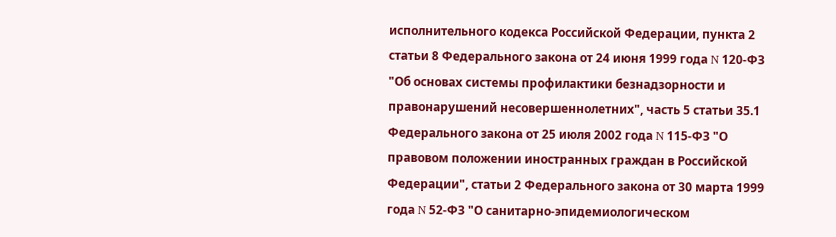исполнительного кодекса Российской Федерации, пункта 2 статьи 8 Федерального закона от 24 июня 1999 года N 120-ФЗ "Об основах системы профилактики безнадзорности и правонарушений несовершеннолетних", часть 5 статьи 35.1 Федерального закона от 25 июля 2002 года N 115-ФЗ "О правовом положении иностранных граждан в Российской Федерации", статьи 2 Федерального закона от 30 марта 1999 года N 52-ФЗ "О санитарно-эпидемиологическом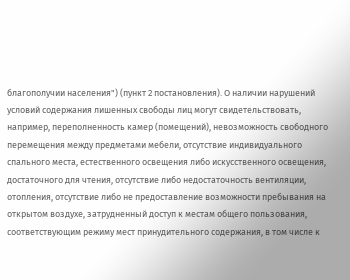благополучии населения") (пункт 2 постановления). О наличии нарушений условий содержания лишенных свободы лиц могут свидетельствовать, например, переполненность камер (помещений), невозможность свободного перемещения между предметами мебели, отсутствие индивидуального спального места, естественного освещения либо искусственного освещения, достаточного для чтения, отсутствие либо недостаточность вентиляции, отопления, отсутствие либо не предоставление возможности пребывания на открытом воздухе, затрудненный доступ к местам общего пользования, соответствующим режиму мест принудительного содержания, в том числе к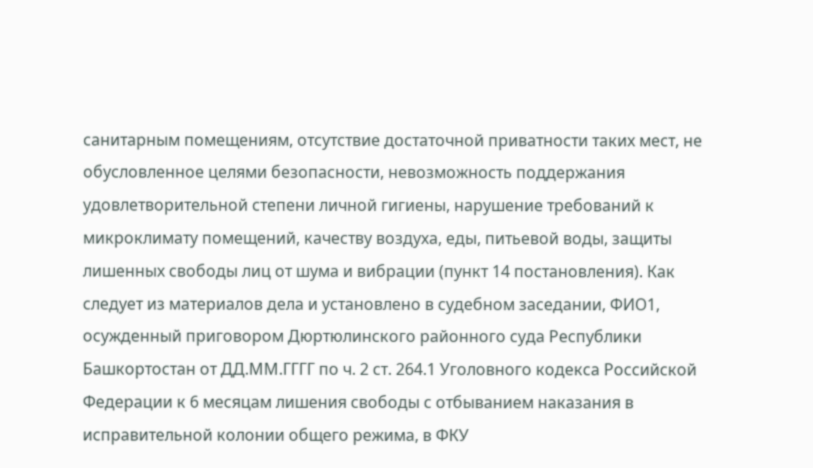санитарным помещениям, отсутствие достаточной приватности таких мест, не обусловленное целями безопасности, невозможность поддержания удовлетворительной степени личной гигиены, нарушение требований к микроклимату помещений, качеству воздуха, еды, питьевой воды, защиты лишенных свободы лиц от шума и вибрации (пункт 14 постановления). Как следует из материалов дела и установлено в судебном заседании, ФИО1, осужденный приговором Дюртюлинского районного суда Республики Башкортостан от ДД.ММ.ГГГГ по ч. 2 ст. 264.1 Уголовного кодекса Российской Федерации к 6 месяцам лишения свободы с отбыванием наказания в исправительной колонии общего режима, в ФКУ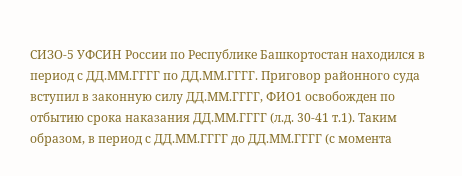СИЗО-5 УФСИН России по Республике Башкортостан находился в период с ДД.ММ.ГГГГ по ДД.ММ.ГГГГ. Приговор районного суда вступил в законную силу ДД.ММ.ГГГГ, ФИО1 освобожден по отбытию срока наказания ДД.ММ.ГГГГ (л.д. 30-41 т.1). Таким образом, в период с ДД.ММ.ГГГГ до ДД.ММ.ГГГГ (с момента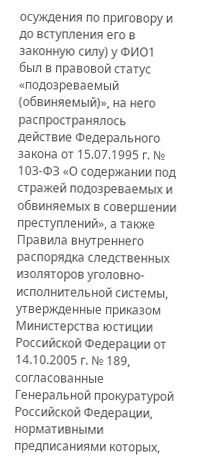осуждения по приговору и до вступления его в законную силу) у ФИО1 был в правовой статус «подозреваемый (обвиняемый)», на него распространялось действие Федерального закона от 15.07.1995 г. № 103-ФЗ «О содержании под стражей подозреваемых и обвиняемых в совершении преступлений», а также Правила внутреннего распорядка следственных изоляторов уголовно-исполнительной системы, утвержденные приказом Министерства юстиции Российской Федерации от 14.10.2005 г. № 189, согласованные Генеральной прокуратурой Российской Федерации, нормативными предписаниями которых,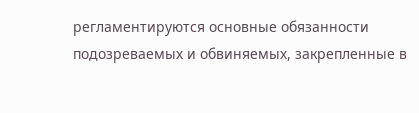регламентируются основные обязанности подозреваемых и обвиняемых, закрепленные в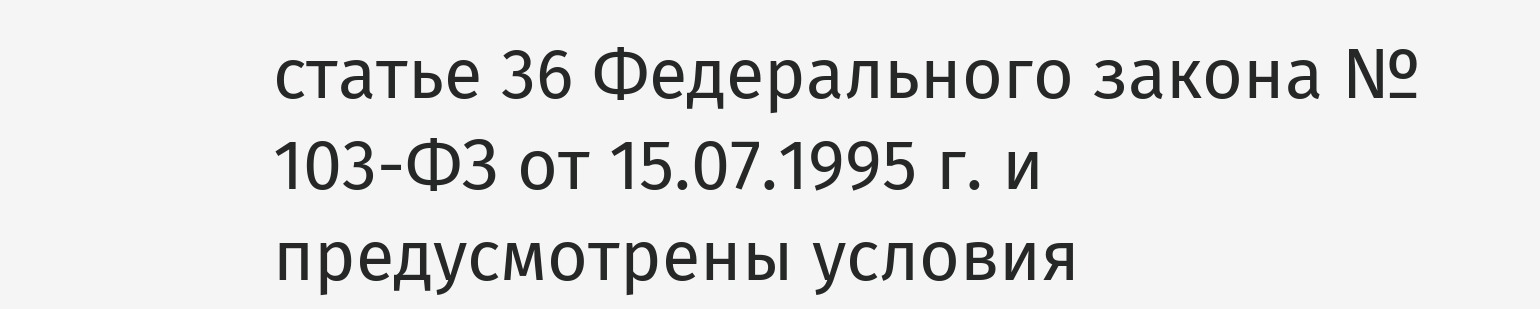статье 36 Федерального закона № 103-ФЗ от 15.07.1995 г. и предусмотрены условия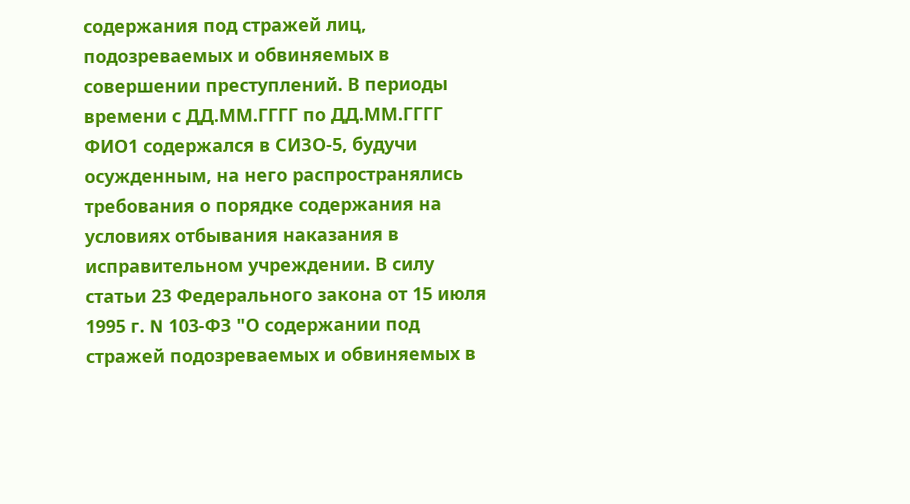содержания под стражей лиц, подозреваемых и обвиняемых в совершении преступлений. В периоды времени с ДД.ММ.ГГГГ по ДД.ММ.ГГГГ ФИО1 содержался в СИЗО-5, будучи осужденным, на него распространялись требования о порядке содержания на условиях отбывания наказания в исправительном учреждении. В силу статьи 23 Федерального закона от 15 июля 1995 г. N 103-ФЗ "О содержании под стражей подозреваемых и обвиняемых в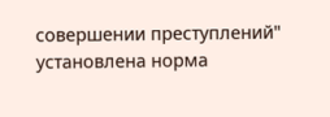совершении преступлений" установлена норма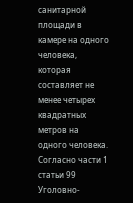санитарной площади в камере на одного человека, которая составляет не менее четырех квадратных метров на одного человека. Согласно части 1 статьи 99 Уголовно-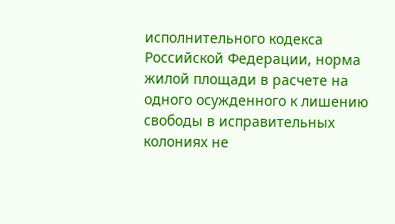исполнительного кодекса Российской Федерации, норма жилой площади в расчете на одного осужденного к лишению свободы в исправительных колониях не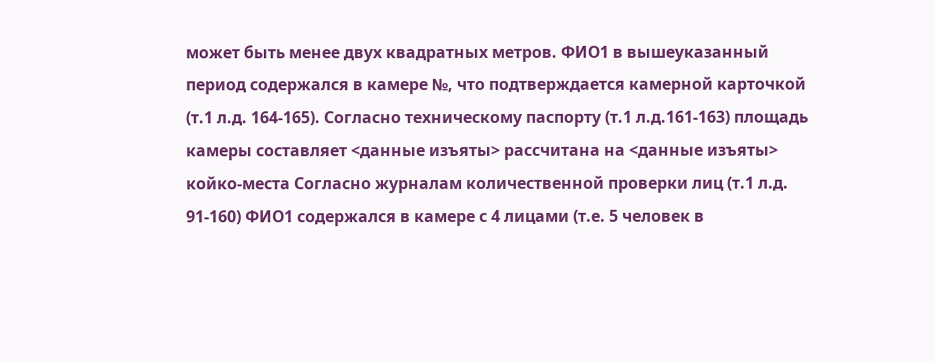может быть менее двух квадратных метров. ФИО1 в вышеуказанный период содержался в камере №, что подтверждается камерной карточкой (т.1 л.д. 164-165). Согласно техническому паспорту (т.1 л.д.161-163) площадь камеры составляет <данные изъяты> рассчитана на <данные изъяты> койко-места Согласно журналам количественной проверки лиц (т.1 л.д. 91-160) ФИО1 содержался в камере с 4 лицами (т.е. 5 человек в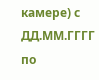камере) с ДД.ММ.ГГГГ по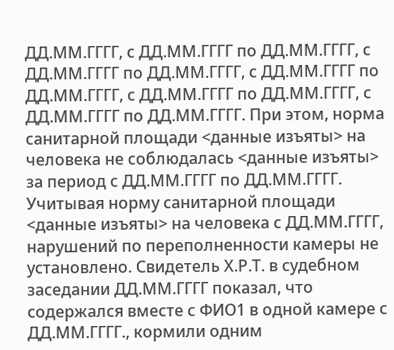ДД.ММ.ГГГГ, с ДД.ММ.ГГГГ по ДД.ММ.ГГГГ, с ДД.ММ.ГГГГ по ДД.ММ.ГГГГ, с ДД.ММ.ГГГГ по ДД.ММ.ГГГГ, с ДД.ММ.ГГГГ по ДД.ММ.ГГГГ, с ДД.ММ.ГГГГ по ДД.ММ.ГГГГ. При этом, норма санитарной площади <данные изъяты> на человека не соблюдалась <данные изъяты> за период с ДД.ММ.ГГГГ по ДД.ММ.ГГГГ. Учитывая норму санитарной площади <данные изъяты> на человека с ДД.ММ.ГГГГ, нарушений по переполненности камеры не установлено. Свидетель Х.Р.Т. в судебном заседании ДД.ММ.ГГГГ показал, что содержался вместе с ФИО1 в одной камере с ДД.ММ.ГГГГ., кормили одним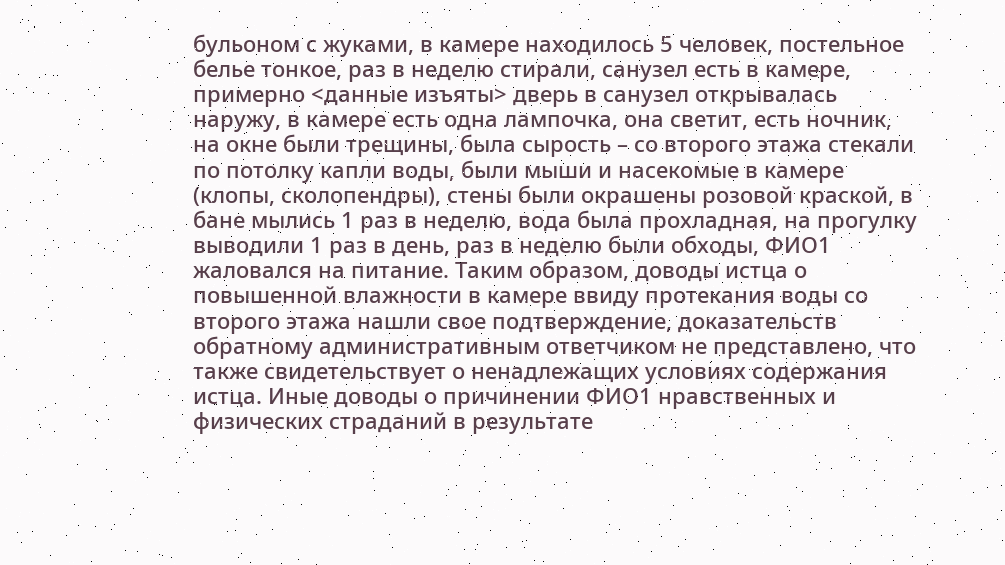бульоном с жуками, в камере находилось 5 человек, постельное белье тонкое, раз в неделю стирали, санузел есть в камере, примерно <данные изъяты> дверь в санузел открывалась наружу, в камере есть одна лампочка, она светит, есть ночник, на окне были трещины, была сырость – со второго этажа стекали по потолку капли воды, были мыши и насекомые в камере (клопы, сколопендры), стены были окрашены розовой краской, в бане мылись 1 раз в неделю, вода была прохладная, на прогулку выводили 1 раз в день, раз в неделю были обходы, ФИО1 жаловался на питание. Таким образом, доводы истца о повышенной влажности в камере ввиду протекания воды со второго этажа нашли свое подтверждение, доказательств обратному административным ответчиком не представлено, что также свидетельствует о ненадлежащих условиях содержания истца. Иные доводы о причинении ФИО1 нравственных и физических страданий в результате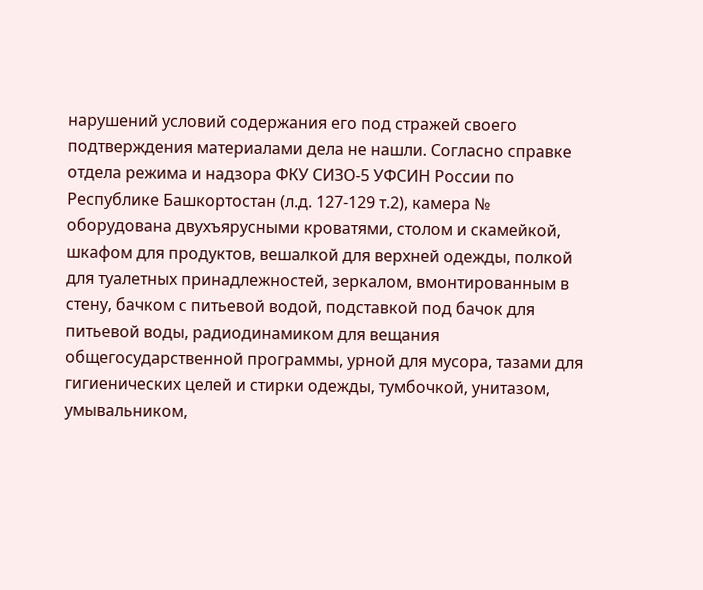нарушений условий содержания его под стражей своего подтверждения материалами дела не нашли. Согласно справке отдела режима и надзора ФКУ СИЗО-5 УФСИН России по Республике Башкортостан (л.д. 127-129 т.2), камера № оборудована двухъярусными кроватями, столом и скамейкой, шкафом для продуктов, вешалкой для верхней одежды, полкой для туалетных принадлежностей, зеркалом, вмонтированным в стену, бачком с питьевой водой, подставкой под бачок для питьевой воды, радиодинамиком для вещания общегосударственной программы, урной для мусора, тазами для гигиенических целей и стирки одежды, тумбочкой, унитазом, умывальником,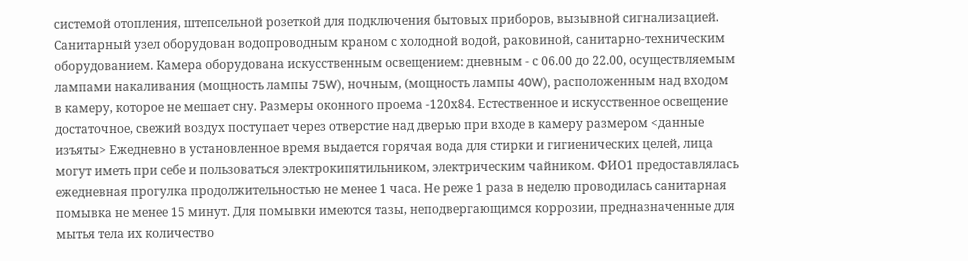системой отопления, штепсельной розеткой для подключения бытовых приборов, вызывной сигнализацией. Санитарный узел оборудован водопроводным краном с холодной водой, раковиной, санитарно-техническим оборудованием. Камера оборудована искусственным освещением: дневным - с 06.00 до 22.00, осуществляемым лампами накаливания (мощность лампы 75W), ночным, (мощность лампы 40W), расположенным над входом в камеру, которое не мешает сну. Размеры оконного проема -120х84. Естественное и искусственное освещение достаточное, свежий воздух поступает через отверстие над дверью при входе в камеру размером <данные изъяты> Ежедневно в установленное время выдается горячая вода для стирки и гигиенических целей, лица могут иметь при себе и пользоваться электрокипятильником, электрическим чайником. ФИО1 предоставлялась ежедневная прогулка продолжительностью не менее 1 часа. Не реже 1 раза в неделю проводилась санитарная помывка не менее 15 минут. Для помывки имеются тазы, неподвергающимся коррозии, предназначенные для мытья тела их количество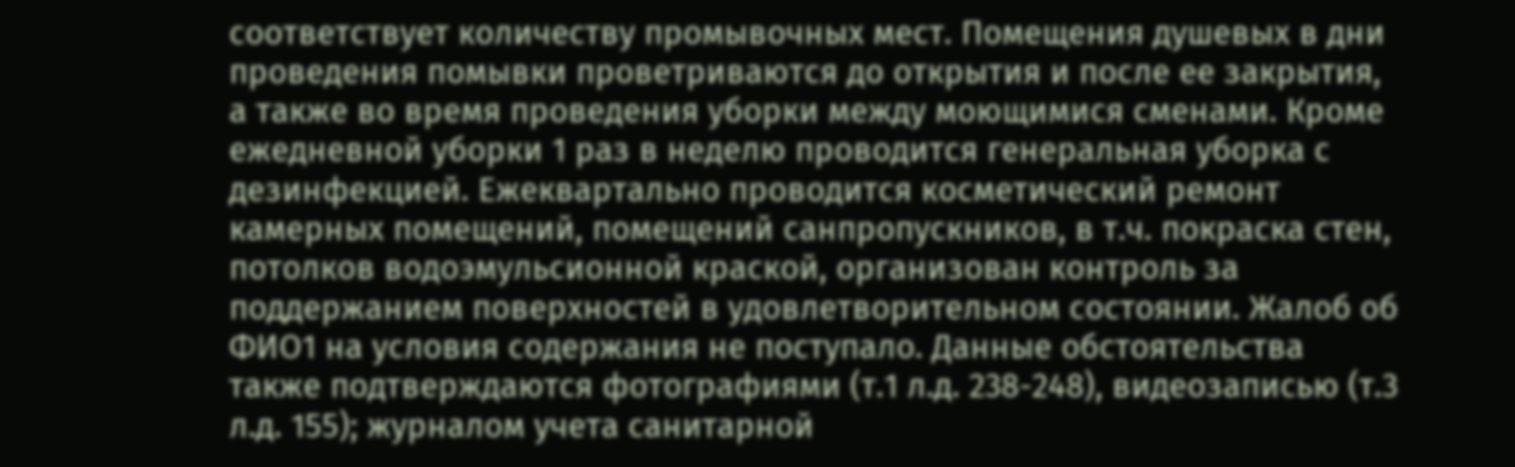соответствует количеству промывочных мест. Помещения душевых в дни проведения помывки проветриваются до открытия и после ее закрытия, а также во время проведения уборки между моющимися сменами. Кроме ежедневной уборки 1 раз в неделю проводится генеральная уборка с дезинфекцией. Ежеквартально проводится косметический ремонт камерных помещений, помещений санпропускников, в т.ч. покраска стен, потолков водоэмульсионной краской, организован контроль за поддержанием поверхностей в удовлетворительном состоянии. Жалоб об ФИО1 на условия содержания не поступало. Данные обстоятельства также подтверждаются фотографиями (т.1 л.д. 238-248), видеозаписью (т.3 л.д. 155); журналом учета санитарной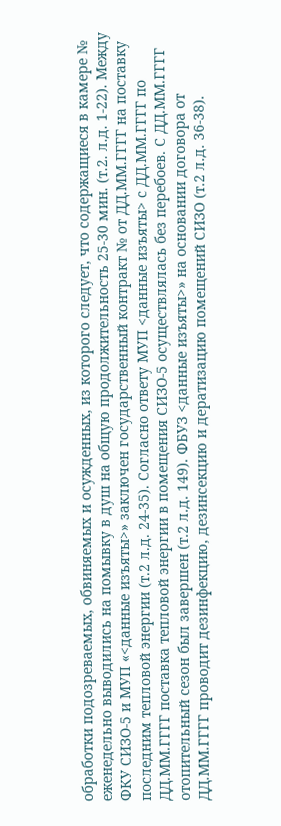обработки подозреваемых, обвиняемых и осужденных, из которого следует, что содержащиеся в камере № еженедельно выводились на помывку в душ на общую продолжительность 25-30 мин. (т.2. л.д. 1-22). Между ФКУ СИЗО-5 и МУП «<данные изъяты>» заключен государственный контракт № от ДД.ММ.ГГГГ на поставку последним тепловой энергии (т.2 л.д. 24-35). Согласно ответу МУП <данные изъяты> с ДД.ММ.ГГГГ по ДД.ММ.ГГГГ поставка тепловой энергии в помещения СИЗО-5 осуществлялась без перебоев. С ДД.ММ.ГГГГ отопительный сезон был завершен (т.2 л.д. 149). ФБУЗ <данные изъяты>» на основании договора от ДД.ММ.ГГГГ проводит дезинфекцию, дезинсекцию и дератизацию помещений СИЗО (т.2 л.д. 36-38).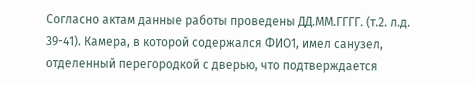Согласно актам данные работы проведены ДД.ММ.ГГГГ. (т.2. л.д. 39-41). Камера, в которой содержался ФИО1, имел санузел, отделенный перегородкой с дверью, что подтверждается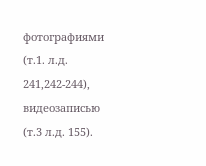фотографиями (т.1. л.д. 241,242-244), видеозаписью (т.3 л.д. 155).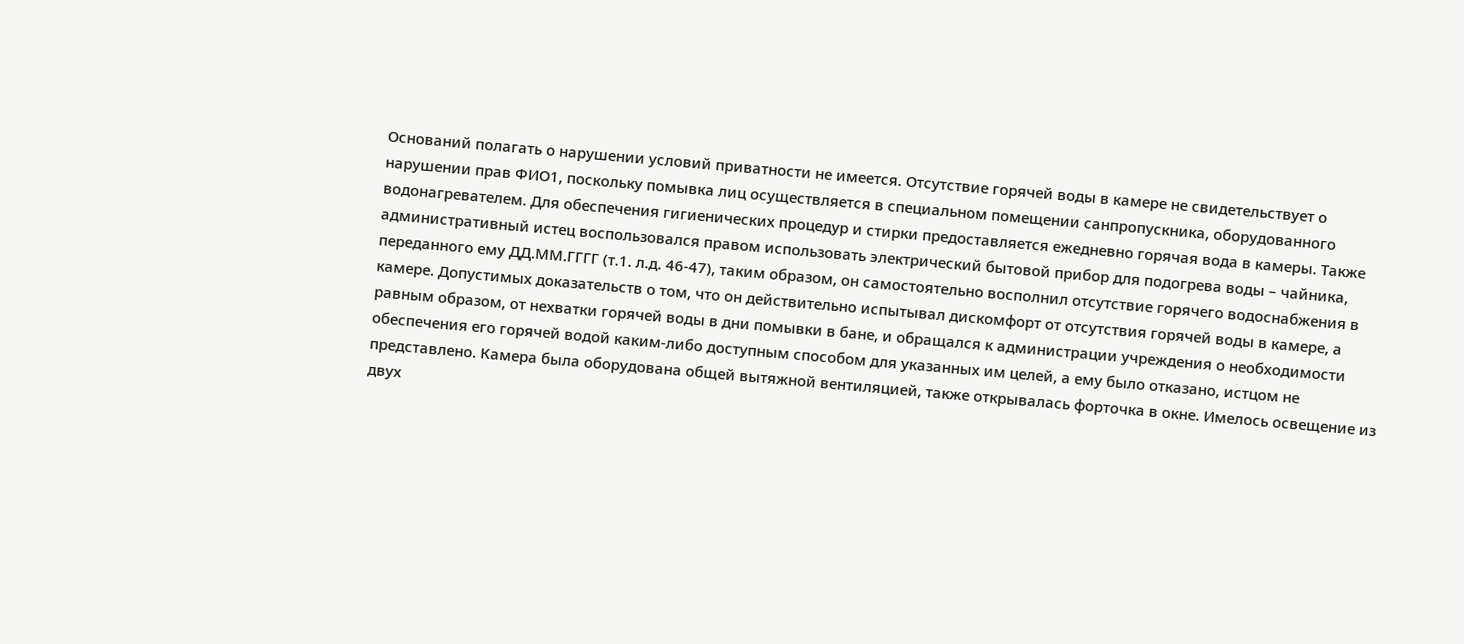Оснований полагать о нарушении условий приватности не имеется. Отсутствие горячей воды в камере не свидетельствует о нарушении прав ФИО1, поскольку помывка лиц осуществляется в специальном помещении санпропускника, оборудованного водонагревателем. Для обеспечения гигиенических процедур и стирки предоставляется ежедневно горячая вода в камеры. Также административный истец воспользовался правом использовать электрический бытовой прибор для подогрева воды – чайника, переданного ему ДД.ММ.ГГГГ (т.1. л.д. 46-47), таким образом, он самостоятельно восполнил отсутствие горячего водоснабжения в камере. Допустимых доказательств о том, что он действительно испытывал дискомфорт от отсутствия горячей воды в камере, а равным образом, от нехватки горячей воды в дни помывки в бане, и обращался к администрации учреждения о необходимости обеспечения его горячей водой каким-либо доступным способом для указанных им целей, а ему было отказано, истцом не представлено. Камера была оборудована общей вытяжной вентиляцией, также открывалась форточка в окне. Имелось освещение из двух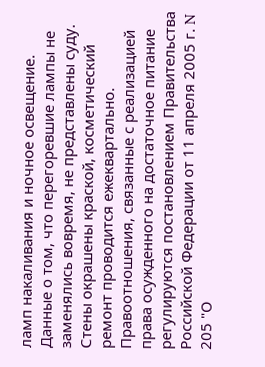ламп накаливания и ночное освещение. Данные о том, что перегоревшие лампы не заменялись вовремя, не представлены суду. Стены окрашены краской, косметический ремонт проводится ежеквартально. Правоотношения, связанные с реализацией права осужденного на достаточное питание регулируются постановлением Правительства Российской Федерации от 11 апреля 2005 г. N 205 "О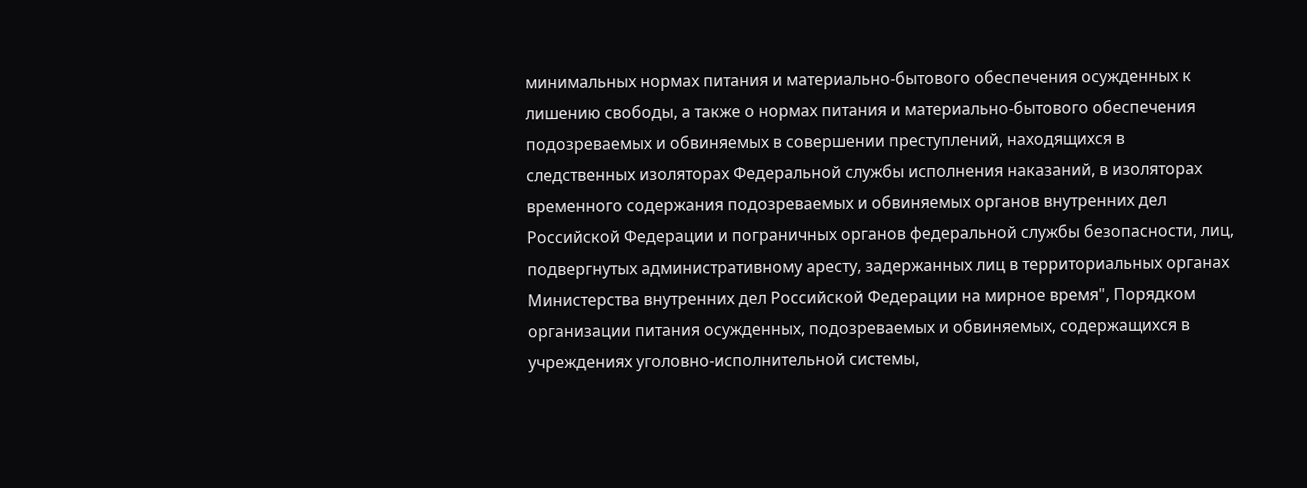минимальных нормах питания и материально-бытового обеспечения осужденных к лишению свободы, а также о нормах питания и материально-бытового обеспечения подозреваемых и обвиняемых в совершении преступлений, находящихся в следственных изоляторах Федеральной службы исполнения наказаний, в изоляторах временного содержания подозреваемых и обвиняемых органов внутренних дел Российской Федерации и пограничных органов федеральной службы безопасности, лиц, подвергнутых административному аресту, задержанных лиц в территориальных органах Министерства внутренних дел Российской Федерации на мирное время", Порядком организации питания осужденных, подозреваемых и обвиняемых, содержащихся в учреждениях уголовно-исполнительной системы,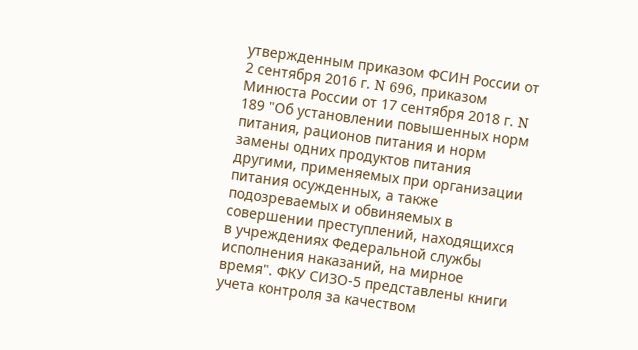утвержденным приказом ФСИН России от 2 сентября 2016 г. N 696, приказом Минюста России от 17 сентября 2018 г. N 189 "Об установлении повышенных норм питания, рационов питания и норм замены одних продуктов питания другими, применяемых при организации питания осужденных, а также подозреваемых и обвиняемых в совершении преступлений, находящихся в учреждениях Федеральной службы исполнения наказаний, на мирное время". ФКУ СИЗО-5 представлены книги учета контроля за качеством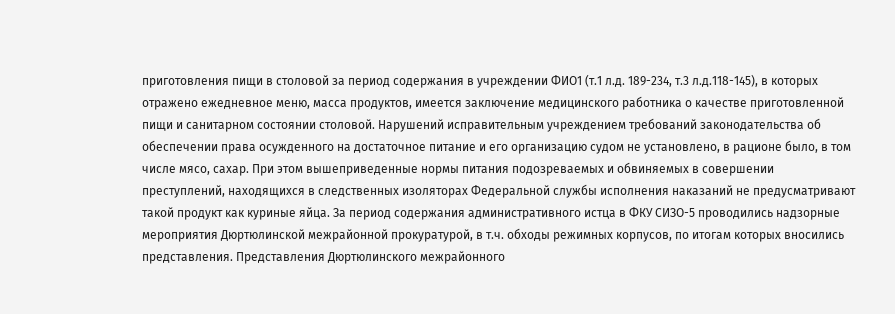приготовления пищи в столовой за период содержания в учреждении ФИО1 (т.1 л.д. 189-234, т.3 л.д.118-145), в которых отражено ежедневное меню, масса продуктов, имеется заключение медицинского работника о качестве приготовленной пищи и санитарном состоянии столовой. Нарушений исправительным учреждением требований законодательства об обеспечении права осужденного на достаточное питание и его организацию судом не установлено, в рационе было, в том числе мясо, сахар. При этом вышеприведенные нормы питания подозреваемых и обвиняемых в совершении преступлений, находящихся в следственных изоляторах Федеральной службы исполнения наказаний не предусматривают такой продукт как куриные яйца. За период содержания административного истца в ФКУ СИЗО-5 проводились надзорные мероприятия Дюртюлинской межрайонной прокуратурой, в т.ч. обходы режимных корпусов, по итогам которых вносились представления. Представления Дюртюлинского межрайонного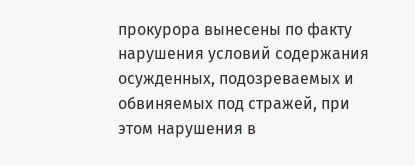прокурора вынесены по факту нарушения условий содержания осужденных, подозреваемых и обвиняемых под стражей, при этом нарушения в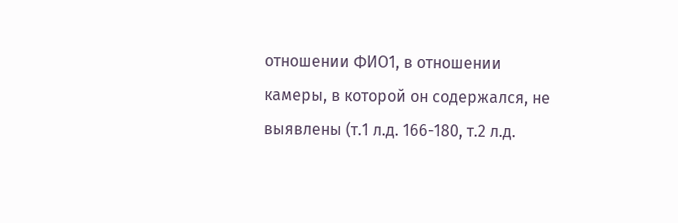отношении ФИО1, в отношении камеры, в которой он содержался, не выявлены (т.1 л.д. 166-180, т.2 л.д.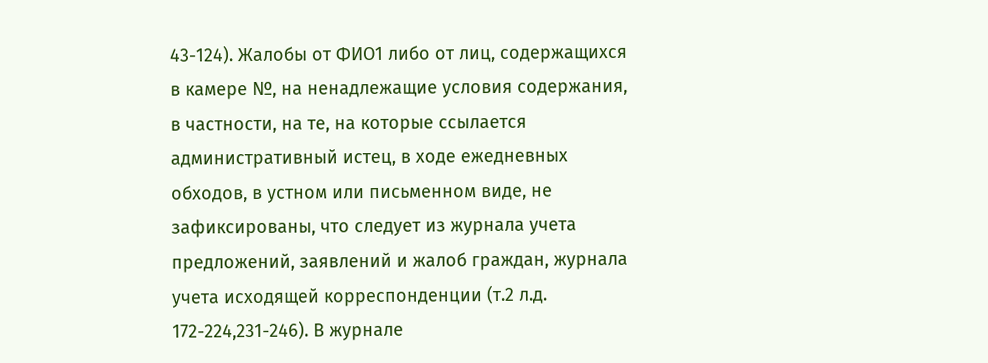43-124). Жалобы от ФИО1 либо от лиц, содержащихся в камере №, на ненадлежащие условия содержания, в частности, на те, на которые ссылается административный истец, в ходе ежедневных обходов, в устном или письменном виде, не зафиксированы, что следует из журнала учета предложений, заявлений и жалоб граждан, журнала учета исходящей корреспонденции (т.2 л.д. 172-224,231-246). В журнале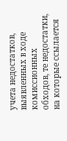учета недостатков, выявленных в ходе комиссионных обходов, те недостатки, на которые ссылается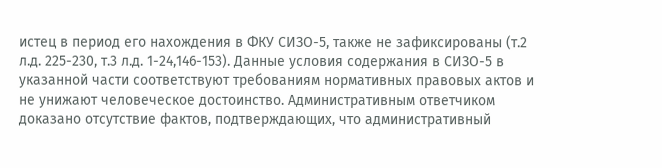истец в период его нахождения в ФКУ СИЗО-5, также не зафиксированы (т.2 л.д. 225-230, т.3 л.д. 1-24,146-153). Данные условия содержания в СИЗО-5 в указанной части соответствуют требованиям нормативных правовых актов и не унижают человеческое достоинство. Административным ответчиком доказано отсутствие фактов, подтверждающих, что административный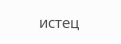истец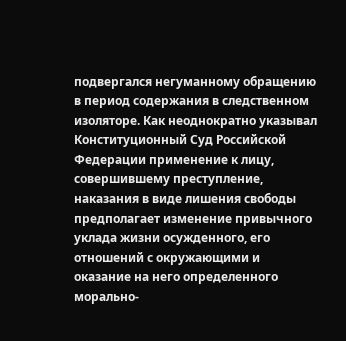подвергался негуманному обращению в период содержания в следственном изоляторе. Как неоднократно указывал Конституционный Суд Российской Федерации применение к лицу, совершившему преступление, наказания в виде лишения свободы предполагает изменение привычного уклада жизни осужденного, его отношений с окружающими и оказание на него определенного морально-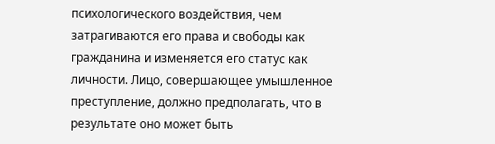психологического воздействия, чем затрагиваются его права и свободы как гражданина и изменяется его статус как личности. Лицо, совершающее умышленное преступление, должно предполагать, что в результате оно может быть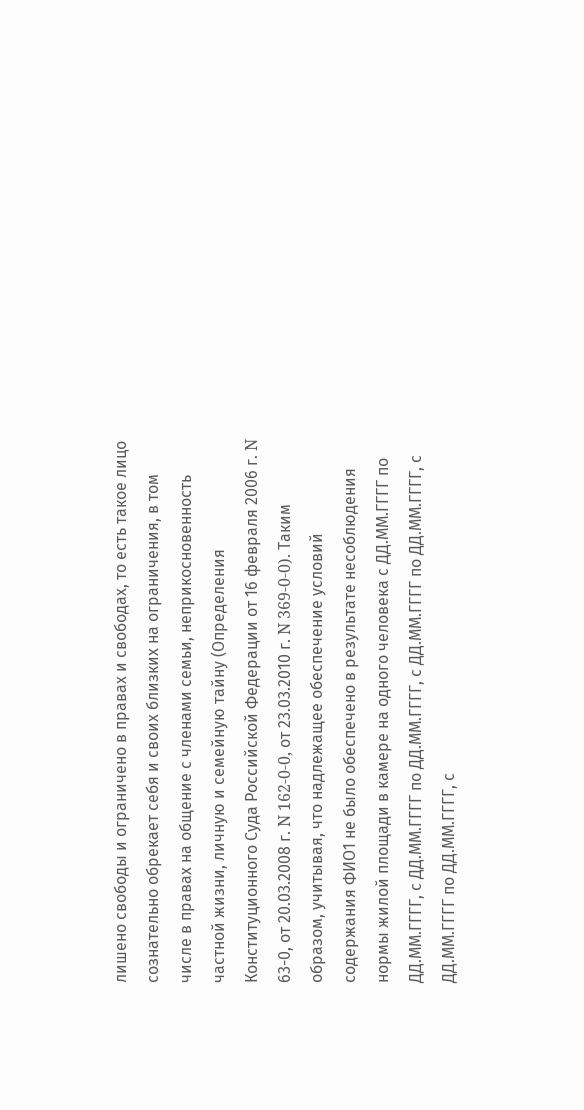лишено свободы и ограничено в правах и свободах, то есть такое лицо сознательно обрекает себя и своих близких на ограничения, в том числе в правах на общение с членами семьи, неприкосновенность частной жизни, личную и семейную тайну (Определения Конституционного Суда Российской Федерации от 16 февраля 2006 г. N 63-0, от 20.03.2008 г. N 162-0-0, от 23.03.2010 г. N 369-0-0). Таким образом, учитывая, что надлежащее обеспечение условий содержания ФИО1 не было обеспечено в результате несоблюдения нормы жилой площади в камере на одного человека с ДД.ММ.ГГГГ по ДД.ММ.ГГГГ, с ДД.ММ.ГГГГ по ДД.ММ.ГГГГ, с ДД.ММ.ГГГГ по ДД.ММ.ГГГГ, с ДД.ММ.ГГГГ по ДД.ММ.ГГГГ, с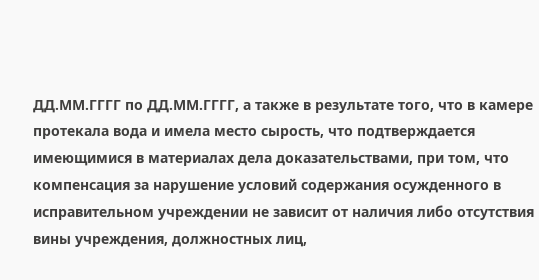ДД.ММ.ГГГГ по ДД.ММ.ГГГГ, а также в результате того, что в камере протекала вода и имела место сырость, что подтверждается имеющимися в материалах дела доказательствами, при том, что компенсация за нарушение условий содержания осужденного в исправительном учреждении не зависит от наличия либо отсутствия вины учреждения, должностных лиц,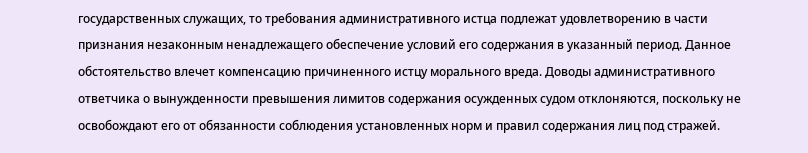государственных служащих, то требования административного истца подлежат удовлетворению в части признания незаконным ненадлежащего обеспечение условий его содержания в указанный период. Данное обстоятельство влечет компенсацию причиненного истцу морального вреда. Доводы административного ответчика о вынужденности превышения лимитов содержания осужденных судом отклоняются, поскольку не освобождают его от обязанности соблюдения установленных норм и правил содержания лиц под стражей.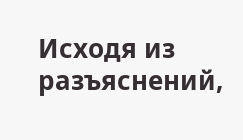Исходя из разъяснений,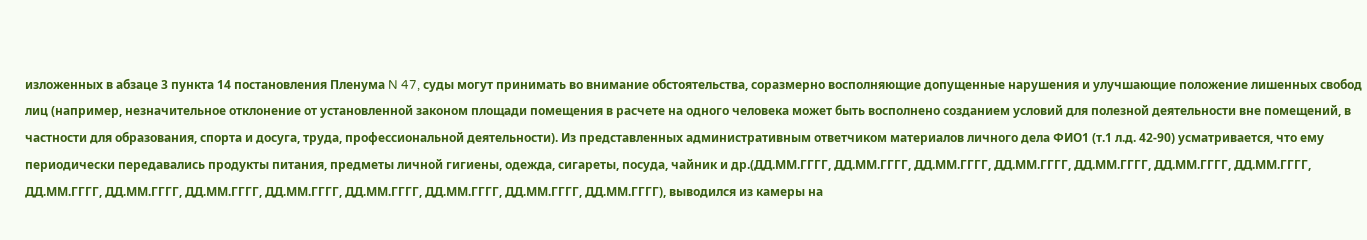изложенных в абзаце 3 пункта 14 постановления Пленума N 47, суды могут принимать во внимание обстоятельства, соразмерно восполняющие допущенные нарушения и улучшающие положение лишенных свобод лиц (например, незначительное отклонение от установленной законом площади помещения в расчете на одного человека может быть восполнено созданием условий для полезной деятельности вне помещений, в частности для образования, спорта и досуга, труда, профессиональной деятельности). Из представленных административным ответчиком материалов личного дела ФИО1 (т.1 л.д. 42-90) усматривается, что ему периодически передавались продукты питания, предметы личной гигиены, одежда, сигареты, посуда, чайник и др.(ДД.ММ.ГГГГ, ДД.ММ.ГГГГ, ДД.ММ.ГГГГ, ДД.ММ.ГГГГ, ДД.ММ.ГГГГ, ДД.ММ.ГГГГ, ДД.ММ.ГГГГ, ДД.ММ.ГГГГ, ДД.ММ.ГГГГ, ДД.ММ.ГГГГ, ДД.ММ.ГГГГ, ДД.ММ.ГГГГ, ДД.ММ.ГГГГ, ДД.ММ.ГГГГ, ДД.ММ.ГГГГ), выводился из камеры на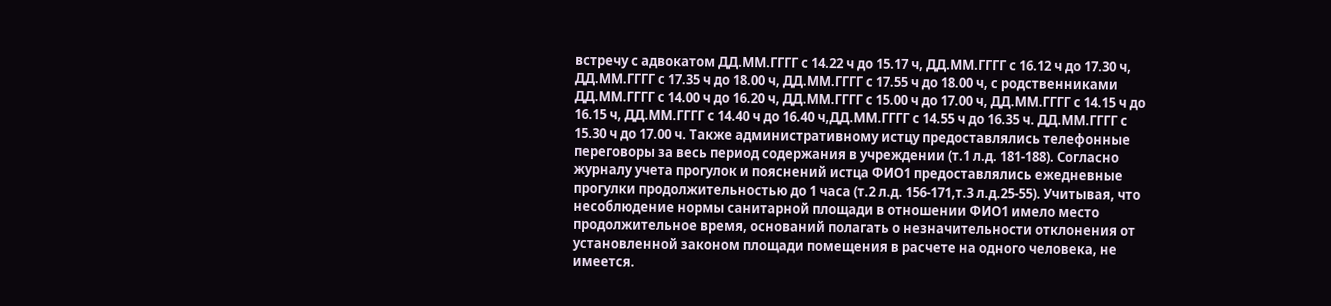встречу с адвокатом ДД.ММ.ГГГГ с 14.22 ч до 15.17 ч, ДД.ММ.ГГГГ с 16.12 ч до 17.30 ч, ДД.ММ.ГГГГ с 17.35 ч до 18.00 ч, ДД.ММ.ГГГГ с 17.55 ч до 18.00 ч, с родственниками ДД.ММ.ГГГГ с 14.00 ч до 16.20 ч, ДД.ММ.ГГГГ с 15.00 ч до 17.00 ч, ДД.ММ.ГГГГ с 14.15 ч до 16.15 ч, ДД.ММ.ГГГГ с 14.40 ч до 16.40 ч,ДД.ММ.ГГГГ с 14.55 ч до 16.35 ч. ДД.ММ.ГГГГ с 15.30 ч до 17.00 ч. Также административному истцу предоставлялись телефонные переговоры за весь период содержания в учреждении (т.1 л.д. 181-188). Согласно журналу учета прогулок и пояснений истца ФИО1 предоставлялись ежедневные прогулки продолжительностью до 1 часа (т.2 л.д. 156-171,т.3 л.д.25-55). Учитывая, что несоблюдение нормы санитарной площади в отношении ФИО1 имело место продолжительное время, оснований полагать о незначительности отклонения от установленной законом площади помещения в расчете на одного человека, не имеется.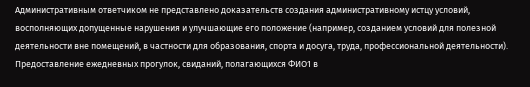Административным ответчиком не представлено доказательств создания административному истцу условий, восполняющих допущенные нарушения и улучшающие его положение (например, созданием условий для полезной деятельности вне помещений, в частности для образования, спорта и досуга, труда, профессиональной деятельности). Предоставление ежедневных прогулок, свиданий, полагающихся ФИО1 в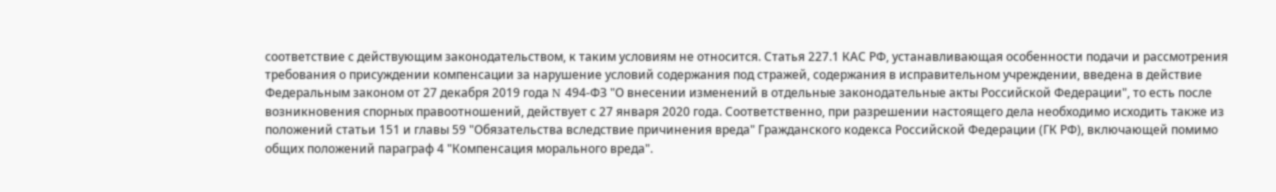соответствие с действующим законодательством, к таким условиям не относится. Статья 227.1 КАС РФ, устанавливающая особенности подачи и рассмотрения требования о присуждении компенсации за нарушение условий содержания под стражей, содержания в исправительном учреждении, введена в действие Федеральным законом от 27 декабря 2019 года N 494-ФЗ "О внесении изменений в отдельные законодательные акты Российской Федерации", то есть после возникновения спорных правоотношений, действует с 27 января 2020 года. Соответственно, при разрешении настоящего дела необходимо исходить также из положений статьи 151 и главы 59 "Обязательства вследствие причинения вреда" Гражданского кодекса Российской Федерации (ГК РФ), включающей помимо общих положений параграф 4 "Компенсация морального вреда".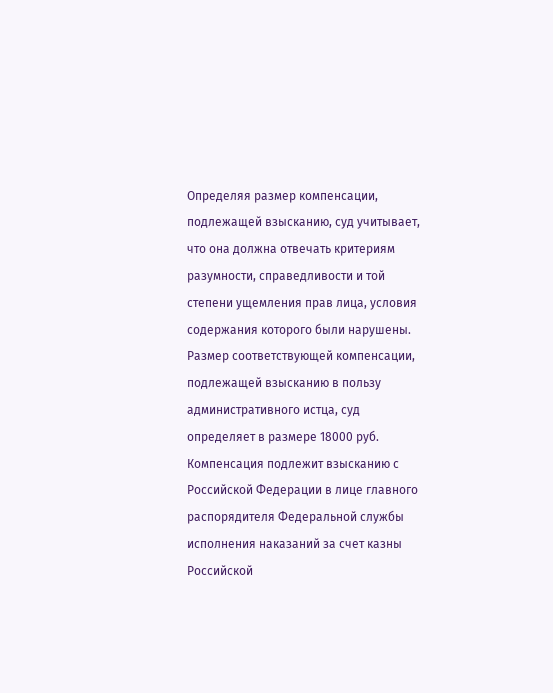Определяя размер компенсации, подлежащей взысканию, суд учитывает, что она должна отвечать критериям разумности, справедливости и той степени ущемления прав лица, условия содержания которого были нарушены. Размер соответствующей компенсации, подлежащей взысканию в пользу административного истца, суд определяет в размере 18000 руб. Компенсация подлежит взысканию с Российской Федерации в лице главного распорядителя Федеральной службы исполнения наказаний за счет казны Российской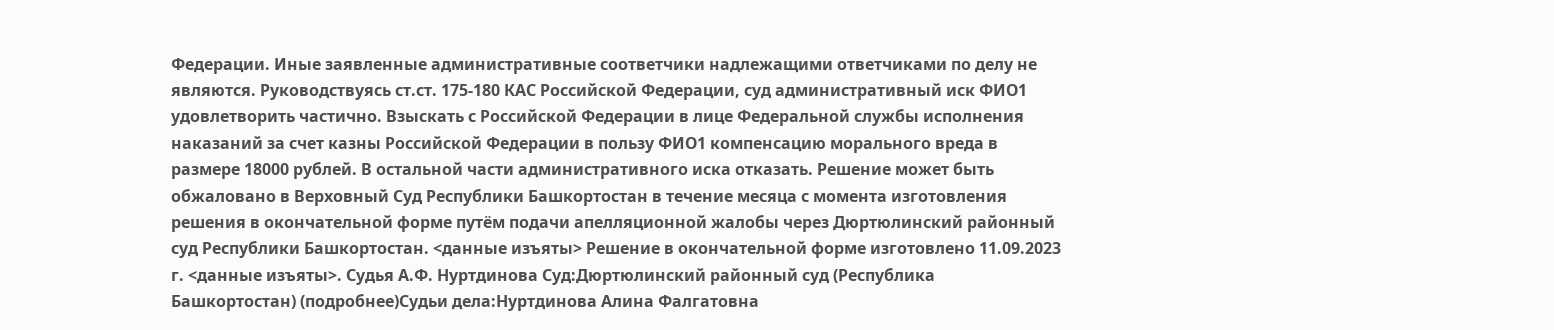Федерации. Иные заявленные административные соответчики надлежащими ответчиками по делу не являются. Руководствуясь ст.ст. 175-180 КАС Российской Федерации, суд административный иск ФИО1 удовлетворить частично. Взыскать с Российской Федерации в лице Федеральной службы исполнения наказаний за счет казны Российской Федерации в пользу ФИО1 компенсацию морального вреда в размере 18000 рублей. В остальной части административного иска отказать. Решение может быть обжаловано в Верховный Суд Республики Башкортостан в течение месяца с момента изготовления решения в окончательной форме путём подачи апелляционной жалобы через Дюртюлинский районный суд Республики Башкортостан. <данные изъяты> Решение в окончательной форме изготовлено 11.09.2023 г. <данные изъяты>. Судья А.Ф. Нуртдинова Суд:Дюртюлинский районный суд (Республика Башкортостан) (подробнее)Судьи дела:Нуртдинова Алина Фалгатовна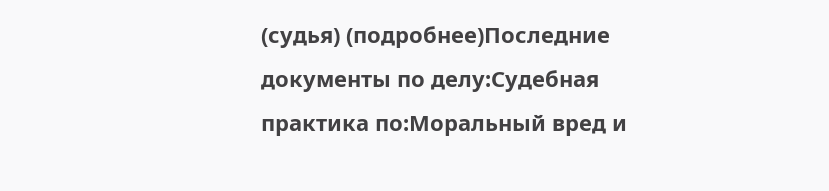(судья) (подробнее)Последние документы по делу:Судебная практика по:Моральный вред и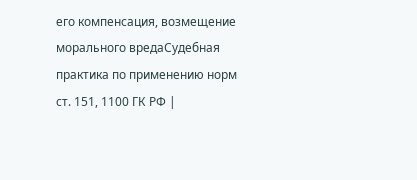его компенсация, возмещение морального вредаСудебная практика по применению норм ст. 151, 1100 ГК РФ |